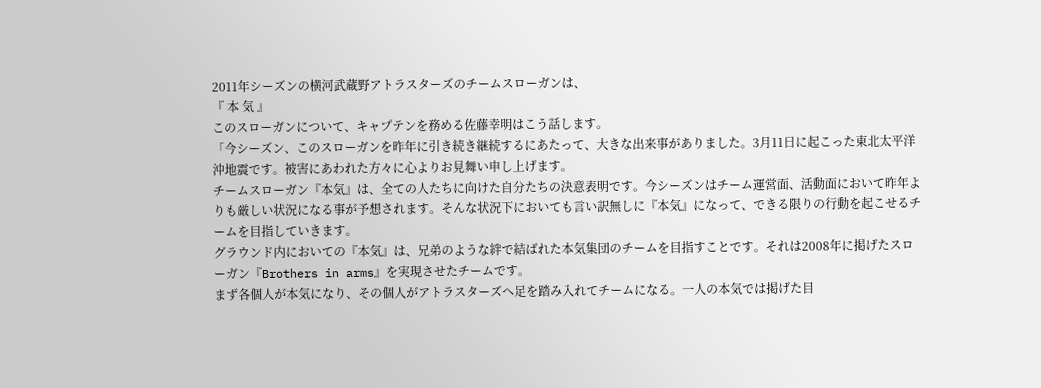2011年シーズンの横河武蔵野アトラスターズのチームスローガンは、
『 本 気 』
このスローガンについて、キャプテンを務める佐藤幸明はこう話します。
「今シーズン、このスローガンを昨年に引き続き継続するにあたって、大きな出来事がありました。3月11日に起こった東北太平洋沖地震です。被害にあわれた方々に心よりお見舞い申し上げます。
チームスローガン『本気』は、全ての人たちに向けた自分たちの決意表明です。今シーズンはチーム運営面、活動面において昨年よりも厳しい状況になる事が予想されます。そんな状況下においても言い訳無しに『本気』になって、できる限りの行動を起こせるチームを目指していきます。
グラウンド内においての『本気』は、兄弟のような絆で結ばれた本気集団のチームを目指すことです。それは2008年に掲げたスローガン『Brothers in arms』を実現させたチームです。
まず各個人が本気になり、その個人がアトラスターズへ足を踏み入れてチームになる。一人の本気では掲げた目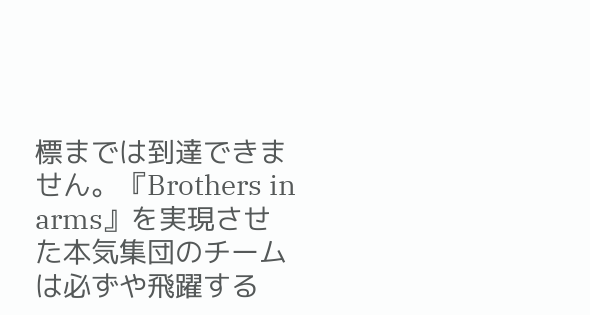標までは到達できません。『Brothers in arms』を実現させた本気集団のチームは必ずや飛躍する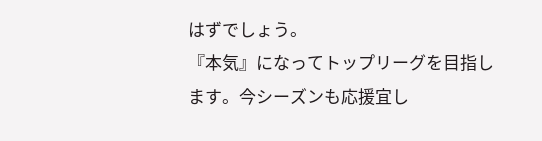はずでしょう。
『本気』になってトップリーグを目指します。今シーズンも応援宜し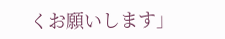くお願いします」